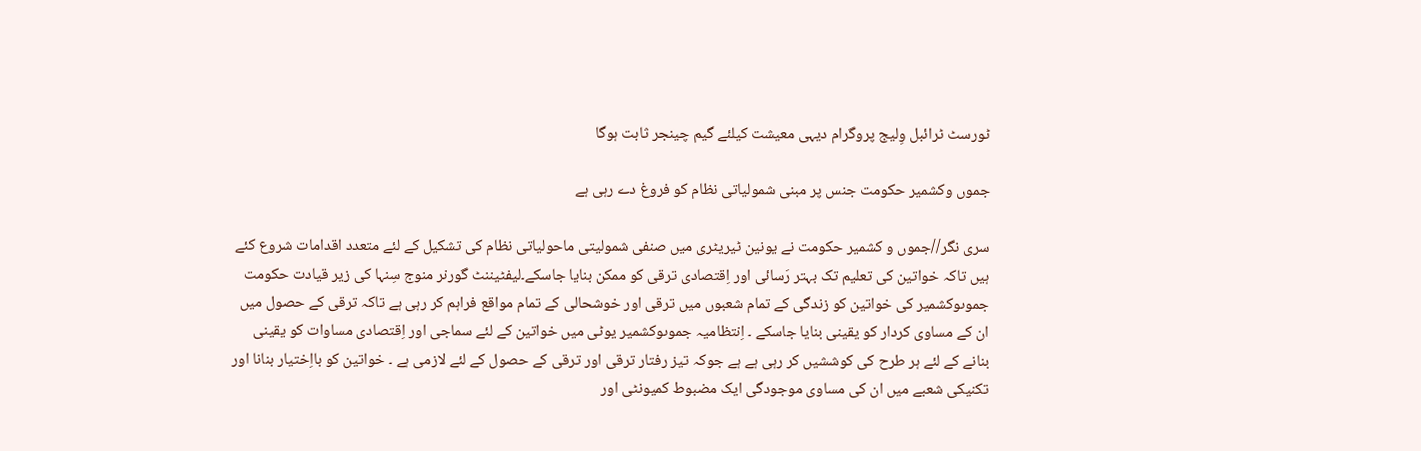ٹورسٹ ٹرائبل وِلیج پروگرام دیہی معیشت کیلئے گیم چینجر ثابت ہوگا

جموں وکشمیر حکومت جنس پر مبنی شمولیاتی نظام کو فروغ دے رہی ہے

سری نگر//جموں و کشمیر حکومت نے یونین ٹیریٹری میں صنفی شمولیتی ماحولیاتی نظام کی تشکیل کے لئے متعدد اقدامات شروع کئے ہیں تاکہ خواتین کی تعلیم تک بہتر رَسائی اور اِقتصادی ترقی کو ممکن بنایا جاسکے۔لیفٹیننٹ گورنر منوج سِنہا کی زیر قیادت حکومت جموںوکشمیر کی خواتین کو زندگی کے تمام شعبوں میں ترقی اور خوشحالی کے تمام مواقع فراہم کر رہی ہے تاکہ ترقی کے حصول میں ان کے مساوی کردار کو یقینی بنایا جاسکے ۔ اِنتظامیہ جموںوکشمیر یوٹی میں خواتین کے لئے سماجی اور اِقتصادی مساوات کو یقینی بنانے کے لئے ہر طرح کی کوششیں کر رہی ہے ہے جوکہ تیز رفتار ترقی اور ترقی کے حصول کے لئے لازمی ہے ۔ خواتین کو بااِختیار بنانا اور تکنیکی شعبے میں ان کی مساوی موجودگی ایک مضبوط کمیونٹی اور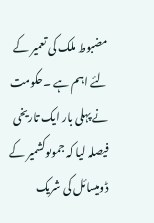مضبوط ملک کی تعمیر کے لئے اہم ہے ۔حکومت نے پہلی بار ایک تاریخی فیصلہ لیا کہ جموںوکشمیر کے ڈومیسائل کی شریک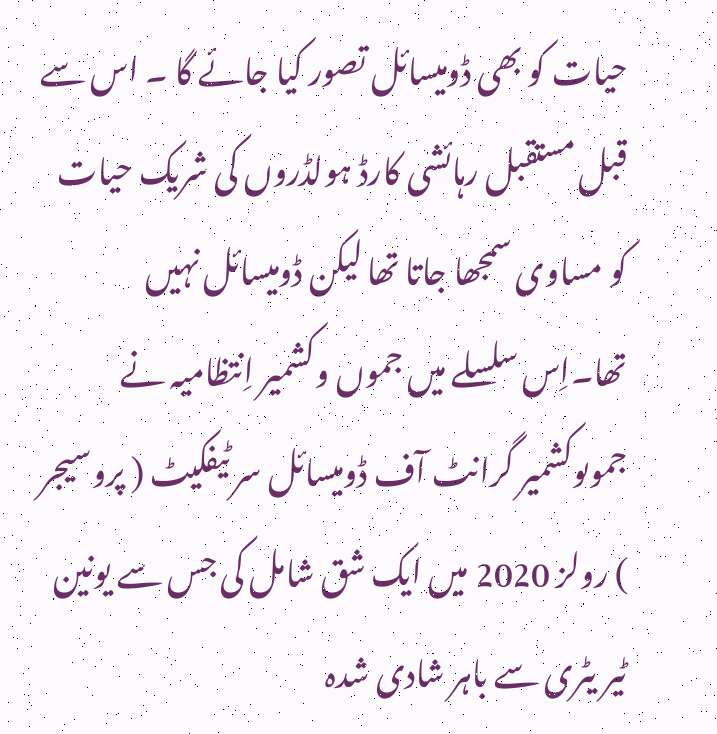حیات کو بھی ڈومیسائل تصور کیا جائے گا ۔ اس سے قبل مستقبل رہائشی کارڈ ہولڈروں کی شریک حیات کو مساوی سمجھا جاتا تھا لیکن ڈومیسائل نہیں تھا۔اِس سلسلے میں جموں وکشمیر اِنتظامیہ نے جموںوکشمیر گرانٹ آف ڈومیسائل سر ٹیفکیٹ ( پروسیجر ) رولز 2020 میں ایک شق شامل کی جس سے یونین ٹیر یٹری سے باہر شادی شدہ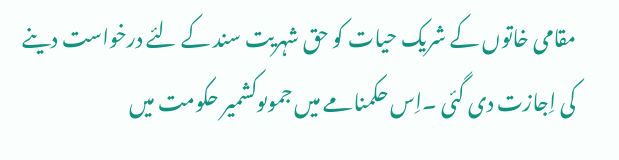مقامی خاتوں کے شریک حیات کو حق شہریت سند کے لئے درخواست دینے کی اِجازت دی گئی ۔اِس حکمنامے میں جموںوکشمیر حکومت میں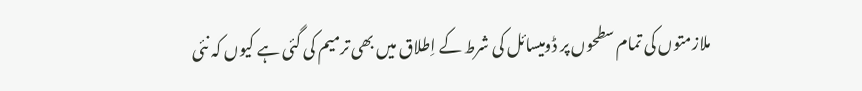ملازمتوں کی تمام سطحوں پر ڈومیسائل کی شرط کے اِطلاق میں بھی ترمیم کی گئی ہے کیوں کہ نئی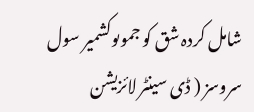شامل کردہ شق کو جموںوکشمیر سول سروسز ( ڈی سینٹر لائزیشن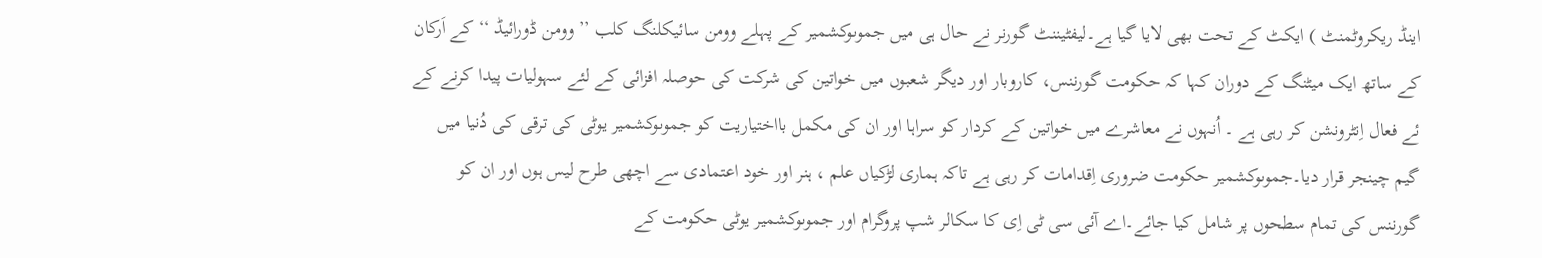اینڈ ریکروٹمنٹ ) ایکٹ کے تحت بھی لایا گیا ہے۔لیفٹیننٹ گورنر نے حال ہی میں جموںوکشمیر کے پہلے وومن سائیکلنگ کلب ’’ وومن ڈورائیڈ ‘‘ کے اَرکان کے ساتھ ایک میٹنگ کے دوران کہا کہ حکومت گورننس، کاروبار اور دیگر شعبوں میں خواتین کی شرکت کی حوصلہ افزائی کے لئے سہولیات پیدا کرنے کے ئے فعال اِنٹرونشن کر رہی ہے ۔ اُنہوں نے معاشرے میں خواتین کے کردار کو سراہا اور ان کی مکمل بااختیاریت کو جموںوکشمیر یوٹی کی ترقی کی دُنیا میں گیم چینجر قرار دیا۔جموںوکشمیر حکومت ضروری اِقدامات کر رہی ہے تاکہ ہماری لڑکیاں علم ، ہنر اور خود اعتمادی سے اچھی طرح لیس ہوں اور ان کو گورننس کی تمام سطحوں پر شامل کیا جائے۔اے آئی سی ٹی اِی کا سکالر شپ پروگرام اور جموںوکشمیر یوٹی حکومت کے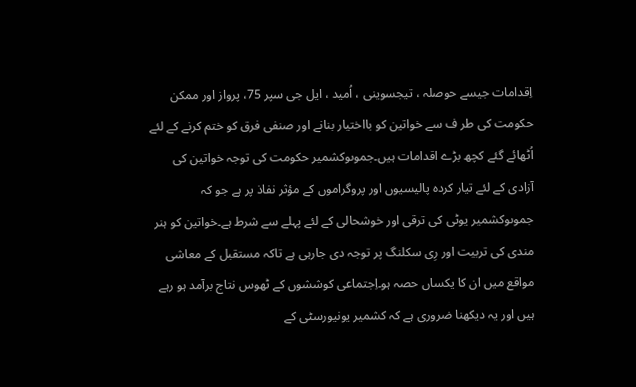اِقدامات جیسے حوصلہ ، تیجسوینی ، اُمید ، ایل جی سپر 75، پرواز اور ممکن حکومت کی طر ف سے خواتین کو بااختیار بنانے اور صنفی فرق کو ختم کرنے کے لئے اُٹھائے گئے کچھ بڑے اقدامات ہیں۔جموںوکشمیر حکومت کی توجہ خواتین کی آزادی کے لئے تیار کردہ پالیسیوں اور پروگراموں کے مؤثر نفاذ پر ہے جو کہ جموںوکشمیر یوٹی کی ترقی اور خوشحالی کے لئے پہلے سے شرط ہے۔خواتین کو ہنر مندی کی تربیت اور رِی سکلنگ پر توجہ دی جارہی ہے تاکہ مستقبل کے معاشی مواقع میں ان کا یکساں حصہ ہو۔اِجتماعی کوششوں کے ٹھوس نتاج برآمد ہو رہے ہیں اور یہ دیکھنا ضروری ہے کہ کشمیر یونیورسٹی کے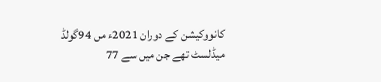کانووکیشن کے دوران 2021ء مں 94گولڈ میڈلسٹ تھے جن میں سے 77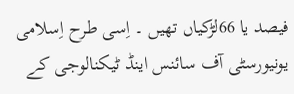فیصد یا 66لڑکیاں تھیں ۔ اِسی طرح اِسلامی یونیورسٹی آف سائنس اینڈ ٹیکنالوجی کے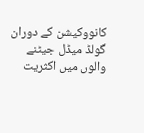کانووکیشن کے دوران گولڈ میڈل جیٹنے والوں میں اکثریت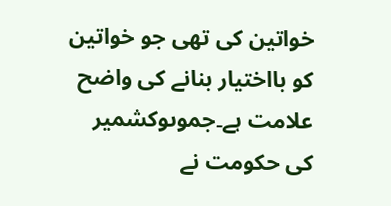خواتین کی تھی جو خواتین کو بااختیار بنانے کی واضح علامت ہے۔جموںوکشمیر کی حکومت نے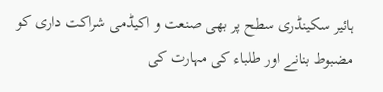ہائیر سکینڈری سطح پر بھی صنعت و اکیڈمی شراکت داری کو مضبوط بنانے اور طلباء کی مہارت کی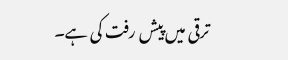ترقی میں پیش رفت کی ہے۔